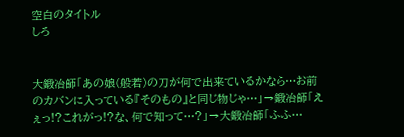空白のタイトル
しろ


大鍛冶師「あの娘(般若)の刀が何で出来ているかなら…お前のカバンに入っている『そのもの』と同じ物じゃ…」→鍛冶師「えぇっ!?これがっ!?な、何で知って…?」→大鍛冶師「ふふ…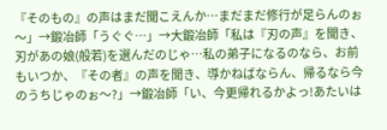『そのもの』の声はまだ聞こえんか…まだまだ修行が足らんのぉ〜」→鍛冶師「うぐぐ…」→大鍛冶師「私は『刃の声』を聞き、刃があの娘(般若)を選んだのじゃ…私の弟子になるのなら、お前もいつか、『その者』の声を聞き、導かねばならん、帰るなら今のうちじゃのぉ〜?」→鍛冶師「い、今更帰れるかよっ!あたいは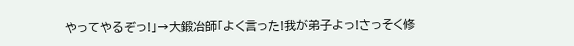やってやるぞっ!」→大鍛冶師「よく言った!我が弟子よっ!さっそく修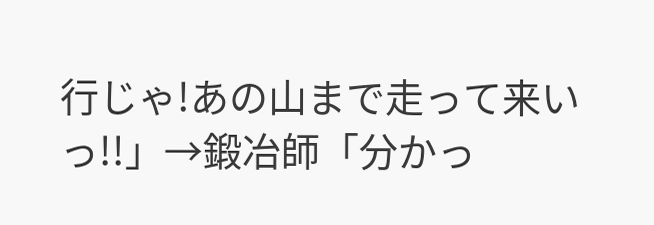行じゃ!あの山まで走って来いっ!!」→鍛冶師「分かっ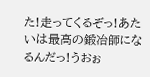た!走ってくるぞっ!あたいは最高の鍛冶師になるんだっ!うおぉ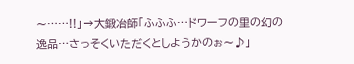〜……!!」→大鍛冶師「ふふふ…ドワーフの里の幻の逸品…さっそくいただくとしようかのぉ〜♪」